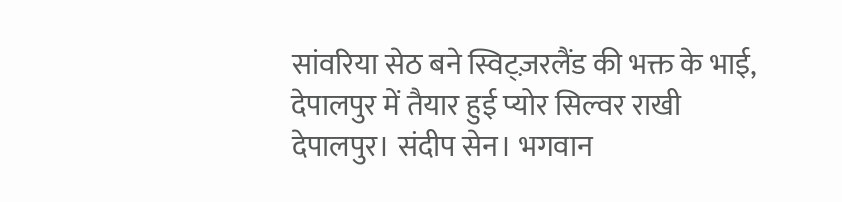सांवरिया सेठ बने स्विट्ज़रलैंड की भक्त के भाई,
देपालपुर में तैयार हुई प्योर सिल्वर राखी
देपालपुर। संदीप सेन। भगवान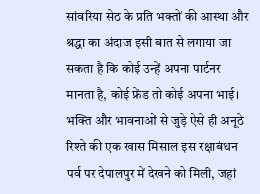सांवरिया सेठ के प्रति भक्तों की आस्था और श्रद्धा का अंदाज इसी बात से लगाया जा सकता है कि कोई उन्हें अपना पार्टनर मानता है, कोई फ्रेंड तो कोई अपना भाई। भक्ति और भावनाओं से जुड़े ऐसे ही अनूठे रिश्ते की एक खास मिसाल इस रक्षाबंधन पर्व पर देपालपुर में देखने को मिली, जहां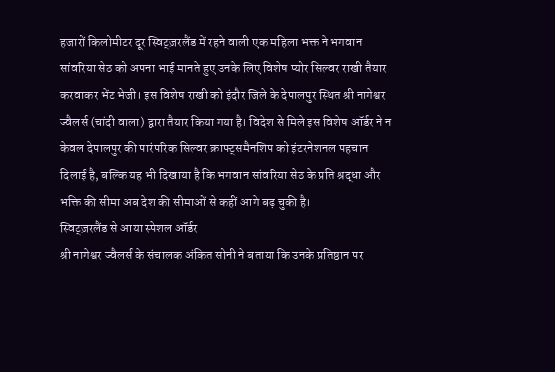हजारों किलोमीटर दूर स्विट्ज़रलैंड में रहने वाली एक महिला भक्त ने भगवान सांवरिया सेठ को अपना भाई मानते हुए उनके लिए विशेष प्योर सिल्वर राखी तैयार करवाकर भेंट भेजी। इस विशेष राखी को इंदौर जिले के देपालपुर स्थित श्री नागेश्वर ज्वैलर्स (चांदी वाला) द्वारा तैयार किया गया है। विदेश से मिले इस विशेष ऑर्डर ने न केवल देपालपुर की पारंपरिक सिल्वर क्राफ्ट्समैनशिप को इंटरनेशनल पहचान दिलाई है, बल्कि यह भी दिखाया है कि भगवान सांवरिया सेठ के प्रति श्रद्धा और भक्ति की सीमा अब देश की सीमाओं से कहीं आगे बढ़ चुकी है।
स्विट्ज़रलैंड से आया स्पेशल ऑर्डर
श्री नागेश्वर ज्वैलर्स के संचालक अंकित सोनी ने बताया कि उनके प्रतिष्ठान पर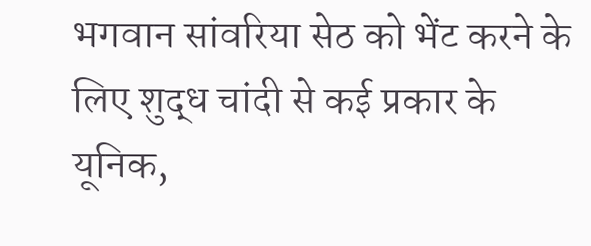भगवान सांवरिया सेठ को भेंट करने के लिए शुद्ध चांदी से कई प्रकार के यूनिक,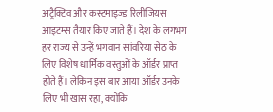अट्रैक्टिव और कस्टमाइज्ड रिलीजियस आइटम्स तैयार किए जाते हैं। देश के लगभग हर राज्य से उन्हें भगवान सांवरिया सेठ के लिए विशेष धार्मिक वस्तुओं के ऑर्डर प्राप्त होते हैं। लेकिन इस बार आया ऑर्डर उनके लिए भी खास रहा, क्योंकि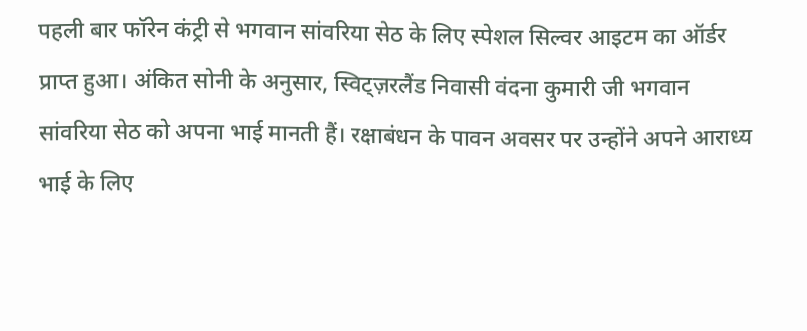पहली बार फॉरेन कंट्री से भगवान सांवरिया सेठ के लिए स्पेशल सिल्वर आइटम का ऑर्डर प्राप्त हुआ। अंकित सोनी के अनुसार, स्विट्ज़रलैंड निवासी वंदना कुमारी जी भगवान सांवरिया सेठ को अपना भाई मानती हैं। रक्षाबंधन के पावन अवसर पर उन्होंने अपने आराध्य भाई के लिए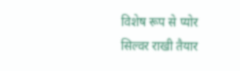विशेष रूप से प्योर सिल्वर राखी तैयार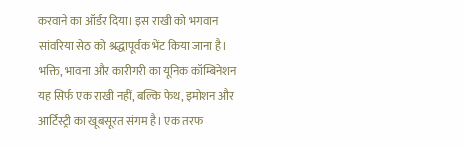करवाने का ऑर्डर दिया। इस राखी को भगवान सांवरिया सेठ को श्रद्धापूर्वक भेंट किया जाना है।
भक्ति, भावना और कारीगरी का यूनिक कॉम्बिनेशन
यह सिर्फ एक राखी नहीं, बल्कि फेथ, इमोशन और आर्टिस्ट्री का खूबसूरत संगम है। एक तरफ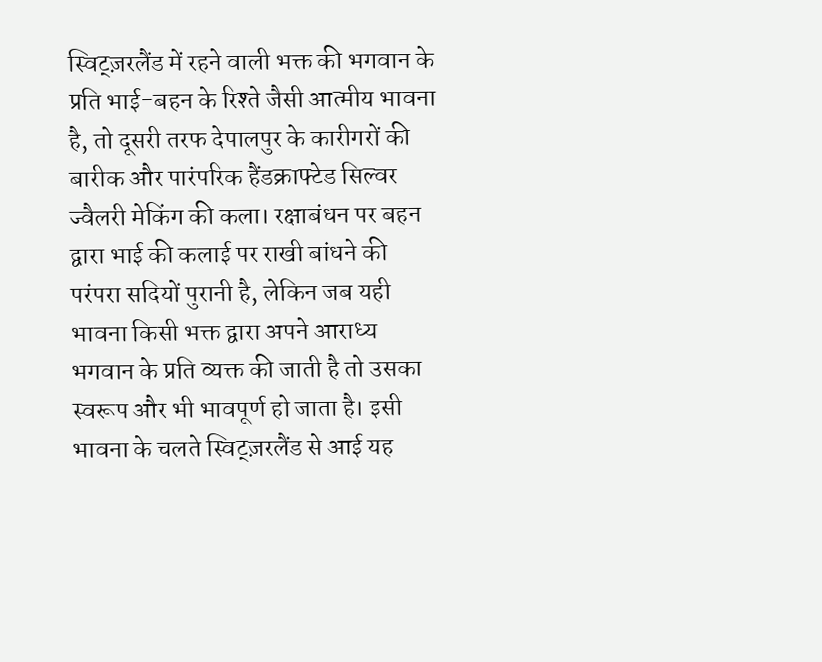स्विट्ज़रलैंड में रहने वाली भक्त की भगवान के प्रति भाई-बहन के रिश्ते जैसी आत्मीय भावना है, तो दूसरी तरफ देपालपुर के कारीगरों की बारीक और पारंपरिक हैंडक्राफ्टेड सिल्वर ज्वैलरी मेकिंग की कला। रक्षाबंधन पर बहन द्वारा भाई की कलाई पर राखी बांधने की परंपरा सदियों पुरानी है, लेकिन जब यही भावना किसी भक्त द्वारा अपने आराध्य भगवान के प्रति व्यक्त की जाती है तो उसका स्वरूप और भी भावपूर्ण हो जाता है। इसी भावना के चलते स्विट्ज़रलैंड से आई यह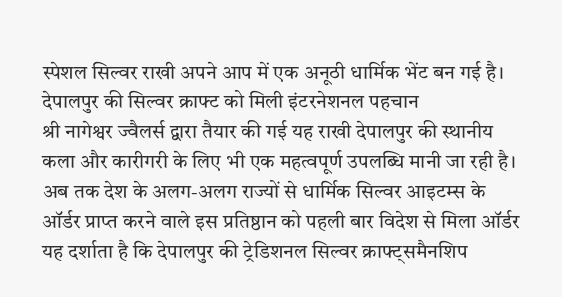स्पेशल सिल्वर राखी अपने आप में एक अनूठी धार्मिक भेंट बन गई है।
देपालपुर की सिल्वर क्राफ्ट को मिली इंटरनेशनल पहचान
श्री नागेश्वर ज्वैलर्स द्वारा तैयार की गई यह राखी देपालपुर की स्थानीय कला और कारीगरी के लिए भी एक महत्वपूर्ण उपलब्धि मानी जा रही है। अब तक देश के अलग-अलग राज्यों से धार्मिक सिल्वर आइटम्स के ऑर्डर प्राप्त करने वाले इस प्रतिष्ठान को पहली बार विदेश से मिला ऑर्डर यह दर्शाता है कि देपालपुर की ट्रेडिशनल सिल्वर क्राफ्ट्समैनशिप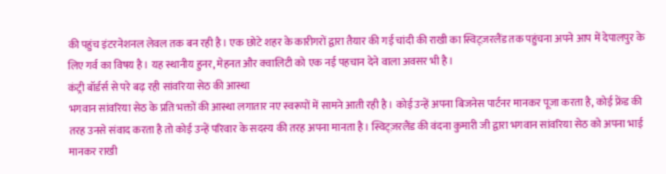की पहुंच इंटरनेशनल लेवल तक बन रही है। एक छोटे शहर के कारीगरों द्वारा तैयार की गई चांदी की राखी का स्विट्ज़रलैंड तक पहुंचना अपने आप में देपालपुर के लिए गर्व का विषय है। यह स्थानीय हुनर, मेहनत और क्वालिटी को एक नई पहचान देने वाला अवसर भी है।
कंट्री बॉर्डर्स से परे बढ़ रही सांवरिया सेठ की आस्था
भगवान सांवरिया सेठ के प्रति भक्तों की आस्था लगातार नए स्वरूपों में सामने आती रही है। कोई उन्हें अपना बिजनेस पार्टनर मानकर पूजा करता है, कोई फ्रेंड की तरह उनसे संवाद करता है तो कोई उन्हें परिवार के सदस्य की तरह अपना मानता है। स्विट्ज़रलैंड की वंदना कुमारी जी द्वारा भगवान सांवरिया सेठ को अपना भाई मानकर राखी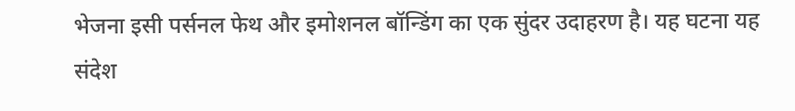भेजना इसी पर्सनल फेथ और इमोशनल बॉन्डिंग का एक सुंदर उदाहरण है। यह घटना यह संदेश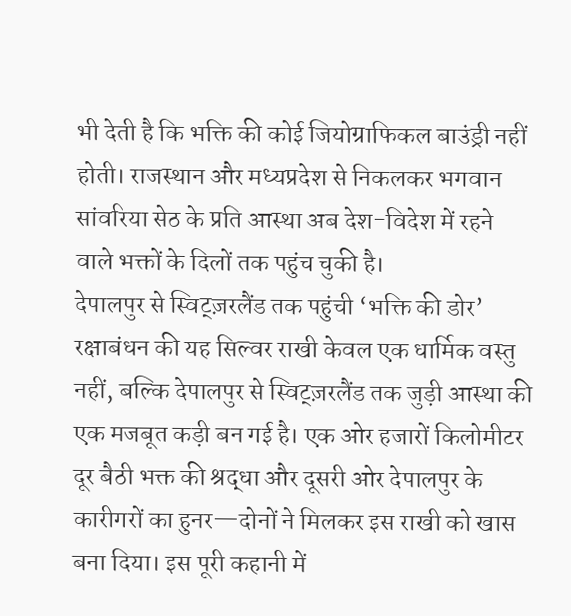भी देती है कि भक्ति की कोई जियोग्राफिकल बाउंड्री नहीं होती। राजस्थान और मध्यप्रदेश से निकलकर भगवान सांवरिया सेठ के प्रति आस्था अब देश-विदेश में रहने वाले भक्तों के दिलों तक पहुंच चुकी है।
देपालपुर से स्विट्ज़रलैंड तक पहुंची ‘भक्ति की डोर’
रक्षाबंधन की यह सिल्वर राखी केवल एक धार्मिक वस्तु नहीं, बल्कि देपालपुर से स्विट्ज़रलैंड तक जुड़ी आस्था की एक मजबूत कड़ी बन गई है। एक ओर हजारों किलोमीटर दूर बैठी भक्त की श्रद्धा और दूसरी ओर देपालपुर के कारीगरों का हुनर—दोनों ने मिलकर इस राखी को खास बना दिया। इस पूरी कहानी में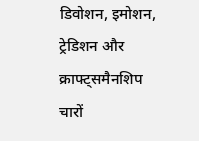डिवोशन, इमोशन, ट्रेडिशन और क्राफ्ट्समैनशिप चारों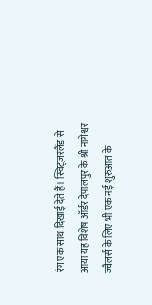रंग एक साथ दिखाई देते हैं। स्विट्ज़रलैंड से आया यह विशेष ऑर्डर देपालपुर के श्री नागेश्वर ज्वैलर्स के लिए भी एक नई शुरुआत के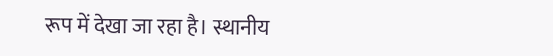रूप में देखा जा रहा है। स्थानीय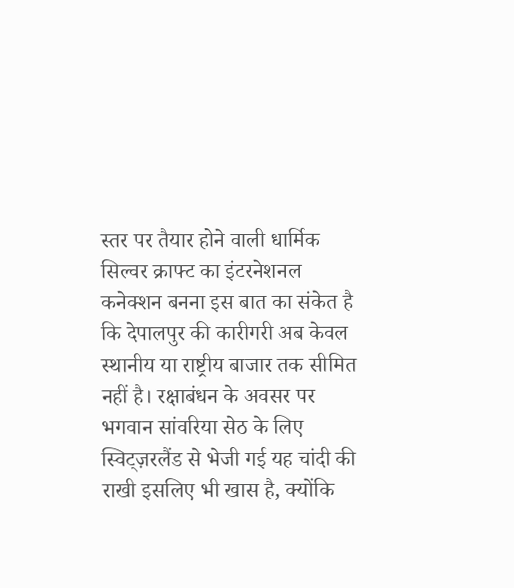स्तर पर तैयार होने वाली धार्मिक सिल्वर क्राफ्ट का इंटरनेशनल कनेक्शन बनना इस बात का संकेत है कि देपालपुर की कारीगरी अब केवल स्थानीय या राष्ट्रीय बाजार तक सीमित नहीं है। रक्षाबंधन के अवसर पर भगवान सांवरिया सेठ के लिए स्विट्ज़रलैंड से भेजी गई यह चांदी की राखी इसलिए भी खास है, क्योंकि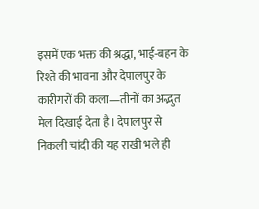इसमें एक भक्त की श्रद्धा, भाई-बहन के रिश्ते की भावना और देपालपुर के कारीगरों की कला—तीनों का अद्भुत मेल दिखाई देता है। देपालपुर से निकली चांदी की यह राखी भले ही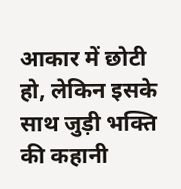आकार में छोटी हो, लेकिन इसके साथ जुड़ी भक्ति की कहानी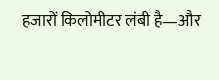हजारों किलोमीटर लंबी है—और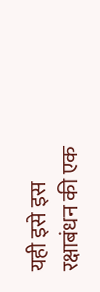यही इसे इस रक्षाबंधन की एक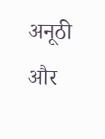अनूठी और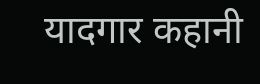यादगार कहानी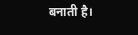बनाती है।